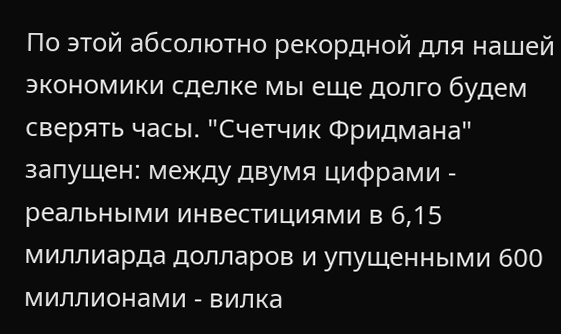По этой абсолютно рекордной для нашей экономики сделке мы еще долго будем сверять часы. "Счетчик Фридмана" запущен: между двумя цифрами - реальными инвестициями в 6,15 миллиарда долларов и упущенными 600 миллионами - вилка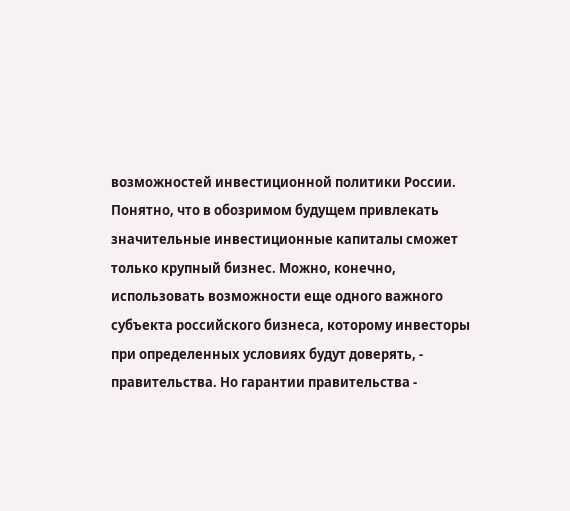возможностей инвестиционной политики России. Понятно, что в обозримом будущем привлекать значительные инвестиционные капиталы сможет только крупный бизнес. Можно, конечно, использовать возможности еще одного важного субъекта российского бизнеса, которому инвесторы при определенных условиях будут доверять, - правительства. Но гарантии правительства -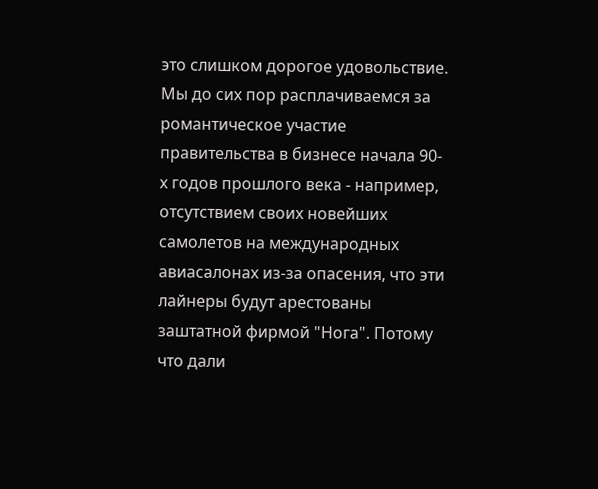это слишком дорогое удовольствие. Мы до сих пор расплачиваемся за романтическое участие правительства в бизнесе начала 90-х годов прошлого века - например, отсутствием своих новейших самолетов на международных авиасалонах из-за опасения, что эти лайнеры будут арестованы заштатной фирмой "Нога". Потому что дали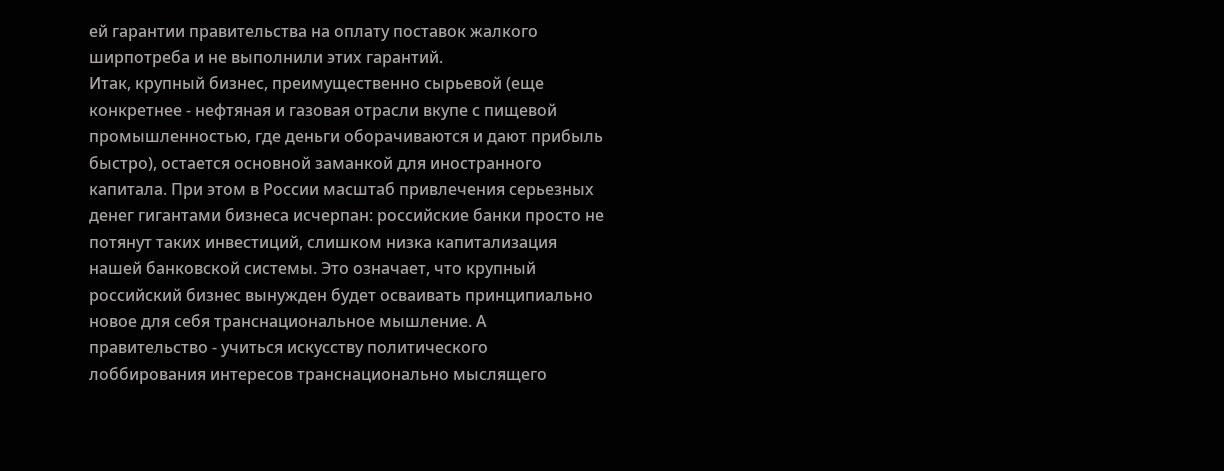ей гарантии правительства на оплату поставок жалкого ширпотреба и не выполнили этих гарантий.
Итак, крупный бизнес, преимущественно сырьевой (еще конкретнее - нефтяная и газовая отрасли вкупе с пищевой промышленностью, где деньги оборачиваются и дают прибыль быстро), остается основной заманкой для иностранного капитала. При этом в России масштаб привлечения серьезных денег гигантами бизнеса исчерпан: российские банки просто не потянут таких инвестиций, слишком низка капитализация нашей банковской системы. Это означает, что крупный российский бизнес вынужден будет осваивать принципиально новое для себя транснациональное мышление. А правительство - учиться искусству политического лоббирования интересов транснационально мыслящего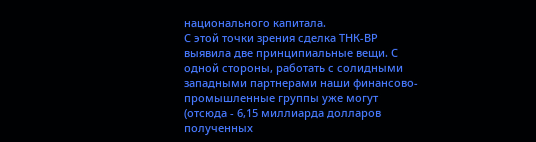национального капитала.
С этой точки зрения сделка ТНК-ВР выявила две принципиальные вещи. С одной стороны, работать с солидными западными партнерами наши финансово-промышленные группы уже могут (отсюда - 6,15 миллиарда долларов полученных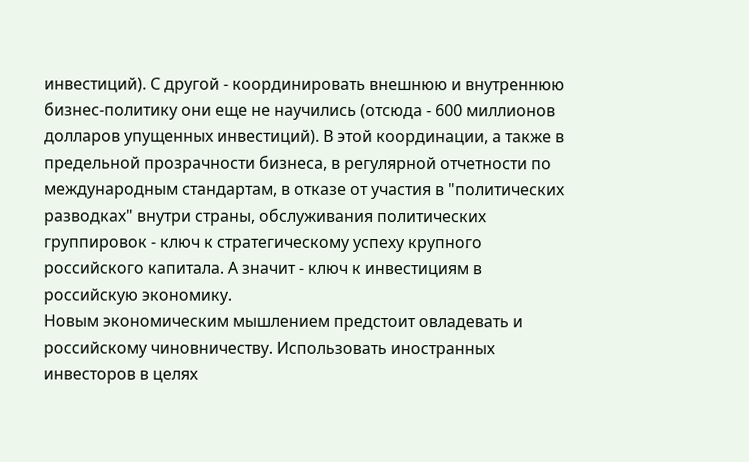инвестиций). С другой - координировать внешнюю и внутреннюю бизнес-политику они еще не научились (отсюда - 600 миллионов долларов упущенных инвестиций). В этой координации, а также в предельной прозрачности бизнеса, в регулярной отчетности по международным стандартам, в отказе от участия в "политических разводках" внутри страны, обслуживания политических группировок - ключ к стратегическому успеху крупного российского капитала. А значит - ключ к инвестициям в российскую экономику.
Новым экономическим мышлением предстоит овладевать и российскому чиновничеству. Использовать иностранных инвесторов в целях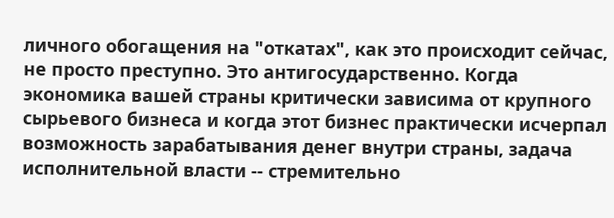личного обогащения на "откатах", как это происходит сейчас, не просто преступно. Это антигосударственно. Когда экономика вашей страны критически зависима от крупного сырьевого бизнеса и когда этот бизнес практически исчерпал возможность зарабатывания денег внутри страны, задача исполнительной власти -- стремительно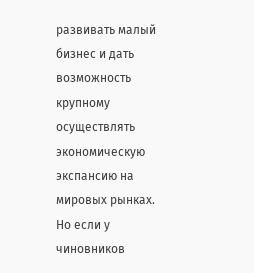развивать малый бизнес и дать возможность крупному осуществлять экономическую экспансию на мировых рынках. Но если у чиновников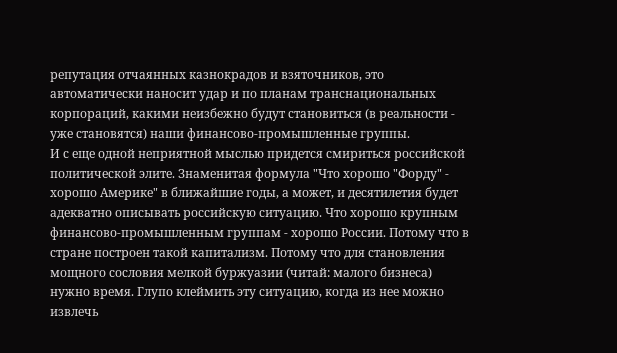репутация отчаянных казнокрадов и взяточников, это автоматически наносит удар и по планам транснациональных корпораций, какими неизбежно будут становиться (в реальности - уже становятся) наши финансово-промышленные группы.
И с еще одной неприятной мыслью придется смириться российской политической элите. Знаменитая формула "Что хорошо "Форду" - хорошо Америке" в ближайшие годы, а может, и десятилетия будет адекватно описывать российскую ситуацию. Что хорошо крупным финансово-промышленным группам - хорошо России. Потому что в стране построен такой капитализм. Потому что для становления мощного сословия мелкой буржуазии (читай: малого бизнеса) нужно время. Глупо клеймить эту ситуацию, когда из нее можно извлечь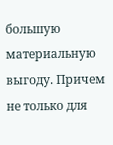большую материальную выгоду. Причем не только для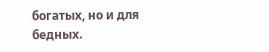богатых, но и для бедных.